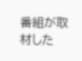番組が取材した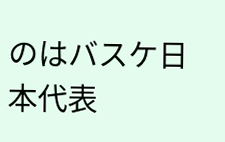のはバスケ日本代表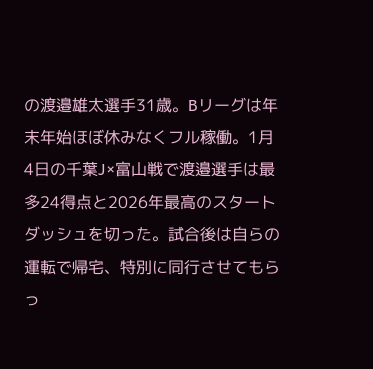の渡邉雄太選手31歳。Bリーグは年末年始ほぼ休みなくフル稼働。1月4日の千葉J×富山戦で渡邉選手は最多24得点と2026年最高のスタートダッシュを切った。試合後は自らの運転で帰宅、特別に同行させてもらっ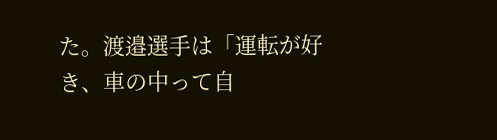た。渡邉選手は「運転が好き、車の中って自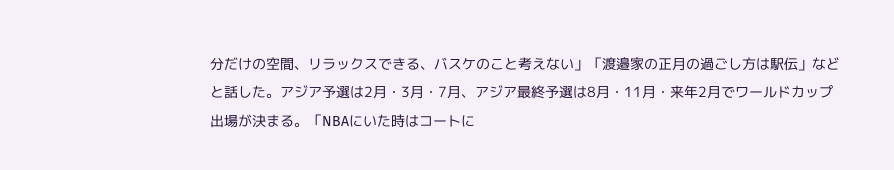分だけの空間、リラックスできる、バスケのこと考えない」「渡邉家の正月の過ごし方は駅伝」などと話した。アジア予選は2月・3月・7月、アジア最終予選は8月・11月・来年2月でワールドカップ出場が決まる。「NBAにいた時はコートに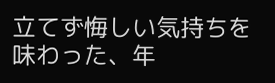立てず悔しい気持ちを味わった、年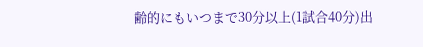齢的にもいつまで30分以上(1試合40分)出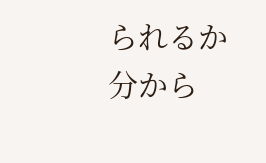られるか分から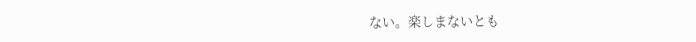ない。楽しまないとも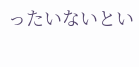ったいないとい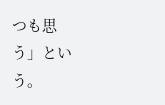つも思う」という。